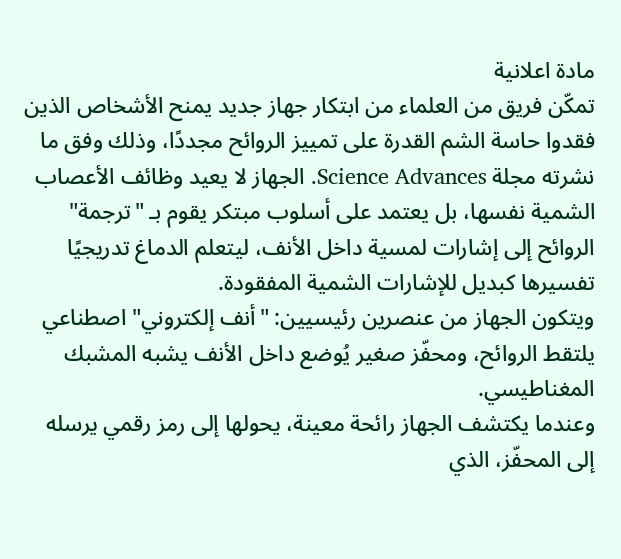مادة اعلانية
تمكّن فريق من العلماء من ابتكار جهاز جديد يمنح الأشخاص الذين فقدوا حاسة الشم القدرة على تمييز الروائح مجددًا، وذلك وفق ما نشرته مجلة Science Advances. الجهاز لا يعيد وظائف الأعصاب الشمية نفسها، بل يعتمد على أسلوب مبتكر يقوم بـ "ترجمة" الروائح إلى إشارات لمسية داخل الأنف، ليتعلم الدماغ تدريجيًا تفسيرها كبديل للإشارات الشمية المفقودة.
ويتكون الجهاز من عنصرين رئيسيين: "أنف إلكتروني" اصطناعي يلتقط الروائح، ومحفّز صغير يُوضع داخل الأنف يشبه المشبك المغناطيسي.
وعندما يكتشف الجهاز رائحة معينة، يحولها إلى رمز رقمي يرسله إلى المحفّز، الذي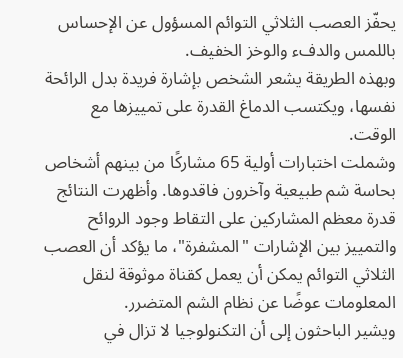يحفّز العصب الثلاثي التوائم المسؤول عن الإحساس باللمس والدفء والوخز الخفيف.
وبهذه الطريقة يشعر الشخص بإشارة فريدة بدل الرائحة نفسها، ويكتسب الدماغ القدرة على تمييزها مع الوقت.
وشملت اختبارات أولية 65 مشاركًا من بينهم أشخاص بحاسة شم طبيعية وآخرون فاقدوها. وأظهرت النتائج قدرة معظم المشاركين على التقاط وجود الروائح والتمييز بين الإشارات "المشفرة"، ما يؤكد أن العصب الثلاثي التوائم يمكن أن يعمل كقناة موثوقة لنقل المعلومات عوضًا عن نظام الشم المتضرر.
ويشير الباحثون إلى أن التكنولوجيا لا تزال في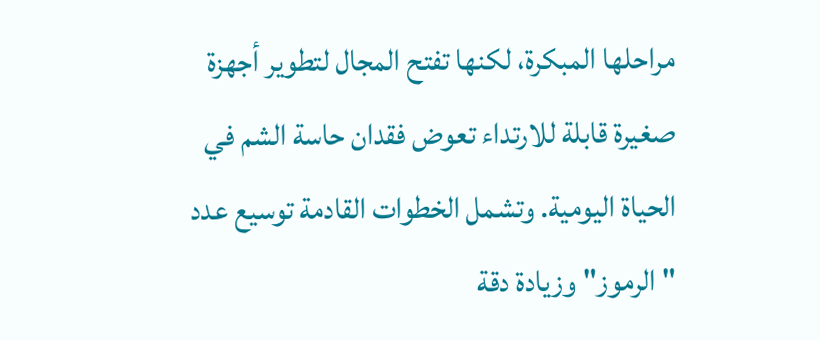مراحلها المبكرة، لكنها تفتح المجال لتطوير أجهزة صغيرة قابلة للارتداء تعوض فقدان حاسة الشم في الحياة اليومية. وتشمل الخطوات القادمة توسيع عدد "الرموز" وزيادة دقة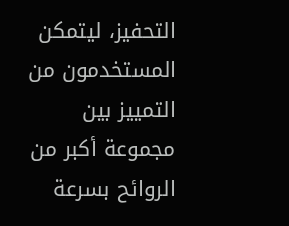التحفيز، ليتمكن المستخدمون من التمييز بين مجموعة أكبر من الروائح بسرعة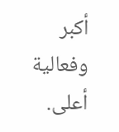أكبر وفعالية أعلى.